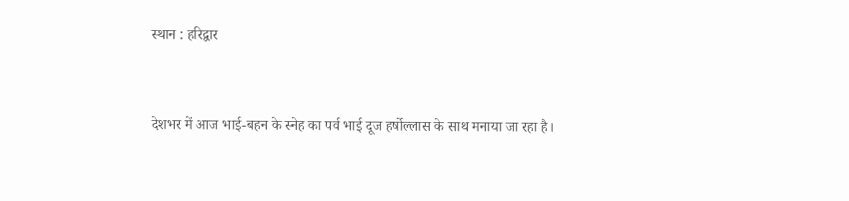स्थान : हरिद्वार


देशभर में आज भाई-बहन के स्नेह का पर्व भाई दूज हर्षोल्लास के साथ मनाया जा रहा है।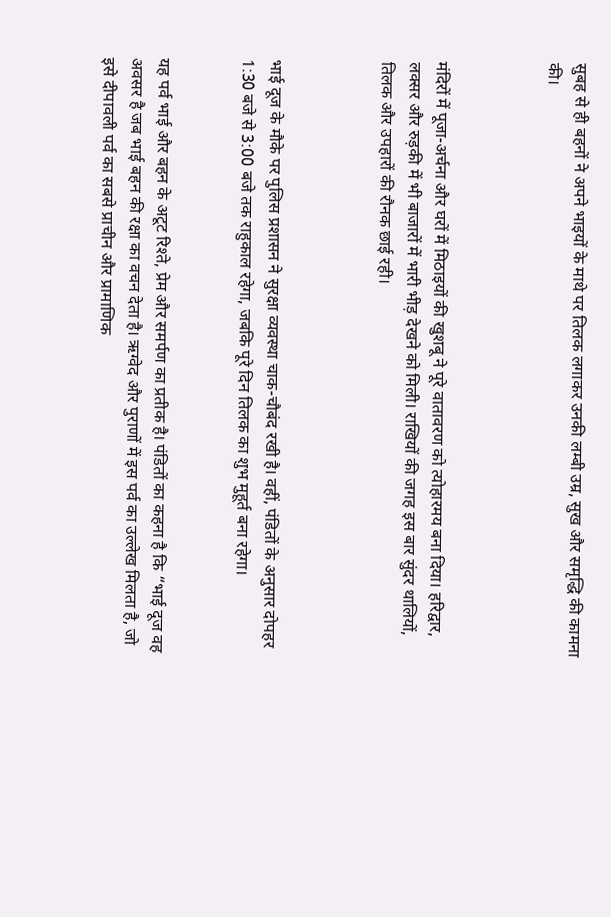सुबह से ही बहनों ने अपने भाइयों के माथे पर तिलक लगाकर उनकी लम्बी उम्र, सुख और समृद्धि की कामना की।



मंदिरों में पूजा-अर्चना और घरों में मिठाइयों की खुशबू ने पूरे वातावरण को त्योहारमय बना दिया। हरिद्वार, लक्सर और रुड़की में भी बाजारों में भारी भीड़ देखने को मिली। राखियों की जगह इस बार सुंदर थालियों, तिलक और उपहारों की रौनक छाई रही।



भाई दूज के मौके पर पुलिस प्रशासन ने सुरक्षा व्यवस्था चाक-चौबंद रखी है। वहीं, पंडितों के अनुसार दोपहर 1:30 बजे से 3:00 बजे तक राहुकाल रहेगा, जबकि पूरे दिन तिलक का शुभ मुहूर्त बना रहेगा।


यह पर्व भाई और बहन के अटूट रिश्ते, प्रेम और समर्पण का प्रतीक है। पंडितों का कहना है कि “भाई दूज वह अवसर है जब भाई बहन की रक्षा का वचन देता है। ऋग्वेद और पुराणों में इस पर्व का उल्लेख मिलता है, जो इसे दीपावली पर्व का सबसे प्राचीन और प्रामाणिक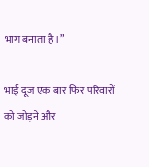भाग बनाता है।”

भाई दूज एक बार फिर परिवारों को जोड़ने और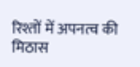रिश्तों में अपनत्व की मिठास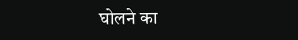घोलने का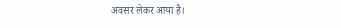अवसर लेकर आया है।